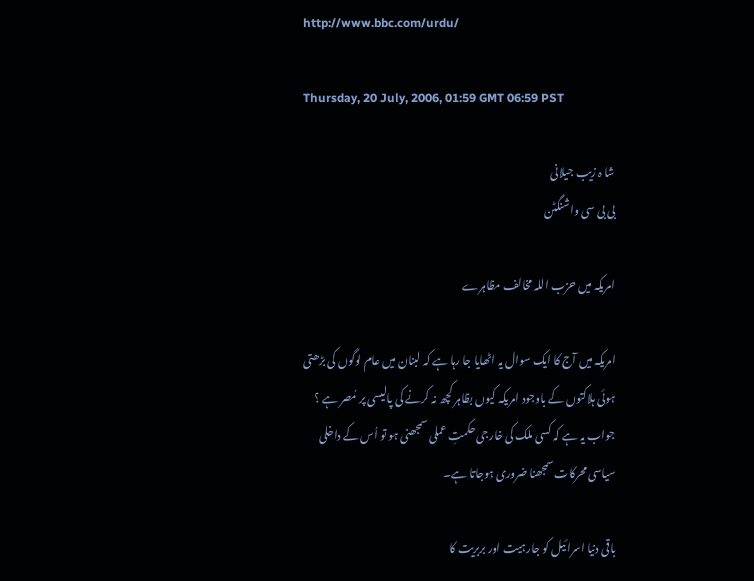http://www.bbc.com/urdu/

Thursday, 20 July, 2006, 01:59 GMT 06:59 PST

شا ہ زیب جیلانی
بی بی سی واشنگٹن

امریکہ میں حزب اللہ مخالف مظاہرے

امریکہ میں آج کا ایک سوال یہ اٹھایا جا رہا ہے کہ لبنان میں عام لوگوں کی بڑھتی ہوئی ہلاکتوں کے باوجود امریکہ کیوں بظاہر کچھ نہ کرنے کی پالیسی پر مُصر ہے ؟ جواب یہ ہے کہ کسی ملک کی خارجی حکمتِ عملی سمجھنی ہو تو اُس کے داخلی سیاسی محرکات سمجھنا ضروری ہوجاتا ہے۔

باقی دنیا اسرائیل کو جارہیت اور بربریت کا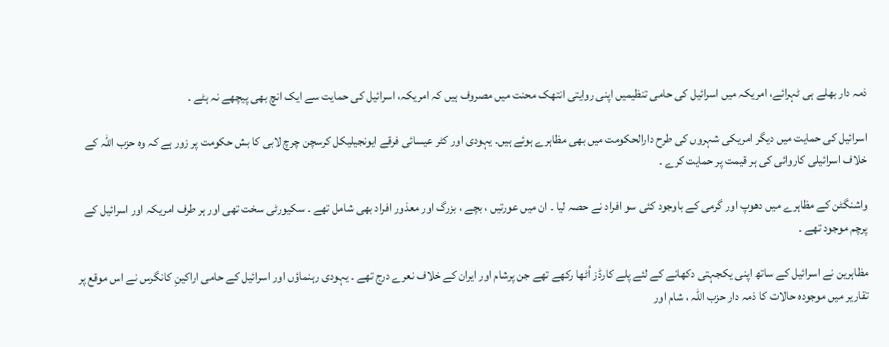ذمہ دار بھلے ہی ٹہرائے، امریکہ میں اسرائیل کی حامی تنظیمیں اپنی روایتی انتھک محنت میں مصروف ہیں کہ امریکہ، اسرائیل کی حمایت سے ایک انچ بھی پیچھے نہ ہٹے ۔

اسرائیل کی حمایت میں دیگر امریکی شہروں کی طرح دارالحکومت میں بھی مظاہرے ہوئے ہیں۔ یہودی اور کٹر عیسائی فرقے ایونجیلیکل کرسچن چرچ لابی کا بش حکومت پر زور ہے کہ وہ حزب اللہ کے خلاف اسرائیلی کاروائی کی ہر قیمت پر حمایت کرے ۔

واشنگٹن کے مظاہرے میں دھوپ اور گرمی کے باوجود کئی سو افراد نے حصہ لیا ۔ ان میں عورتیں ، بچے ، بزرگ اور معذور افراد بھی شامل تھے ۔ سکیورٹی سخت تھی اور ہر طرف امریکہ اور اسرائیل کے پرچم موجود تھے ۔

مظاہرین نے اسرائیل کے ساتھ اپنی یکجہتی دکھانے کے لئے پلے کارڈز اُٹھا رکھے تھے جن پرشام اور ایران کے خلاف نعرے درج تھے ۔ یہودی رہنماؤں اور اسرائیل کے حامی اراکینِ کانگرس نے اس موقع پر تقاریر میں موجودہ حالات کا ذمہ دار حزب اللہ ، شام اور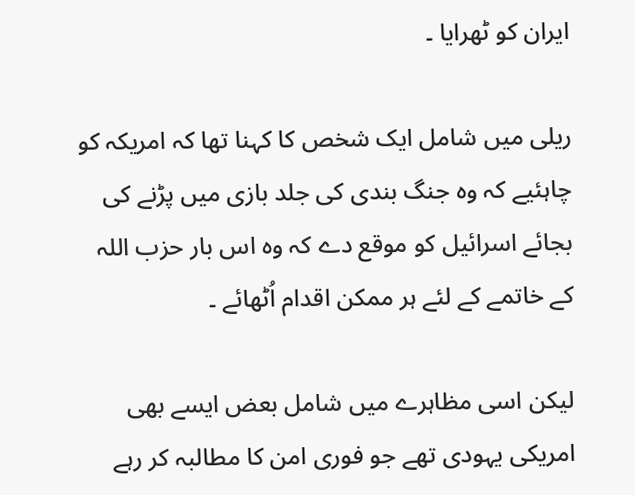ایران کو ٹھرایا ۔

ریلی میں شامل ایک شخص کا کہنا تھا کہ امریکہ کو چاہئیے کہ وہ جنگ بندی کی جلد بازی میں پڑنے کی بجائے اسرائیل کو موقع دے کہ وہ اس بار حزب اللہ کے خاتمے کے لئے ہر ممکن اقدام اُٹھائے ۔

لیکن اسی مظاہرے میں شامل بعض ایسے بھی امریکی یہودی تھے جو فوری امن کا مطالبہ کر رہے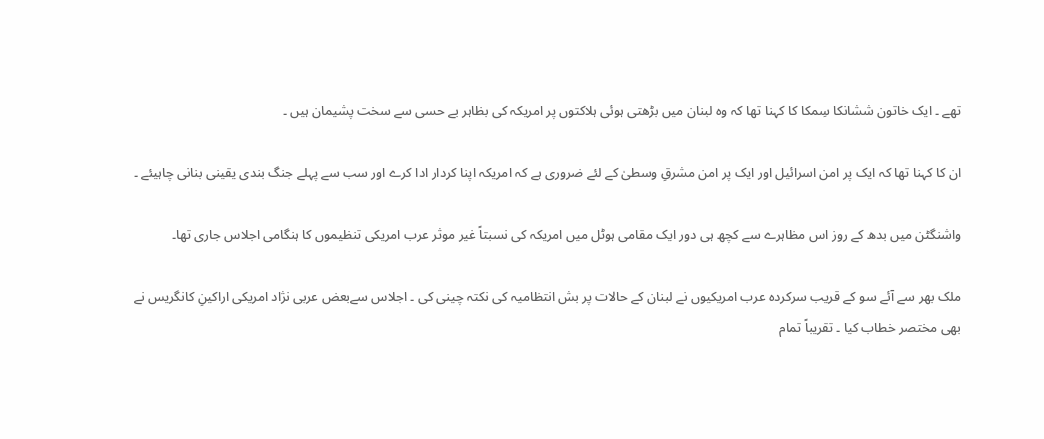تھے ۔ ایک خاتون ششانکا سِمکا کا کہنا تھا کہ وہ لبنان میں بڑھتی ہوئی ہلاکتوں پر امریکہ کی بظاہر بے حسی سے سخت پشیمان ہیں ۔

ان کا کہنا تھا کہ ایک پر امن اسرائیل اور ایک پر امن مشرقِ وسطیٰ کے لئے ضروری ہے کہ امریکہ اپنا کردار ادا کرے اور سب سے پہلے جنگ بندی یقینی بنانی چاہیئے ۔

واشنگٹن میں بدھ کے روز اس مظاہرے سے کچھ ہی دور ایک مقامی ہوٹل میں امریکہ کی نسبتاً غیر موثر عرب امریکی تنظیموں کا ہنگامی اجلاس جاری تھا۔

ملک بھر سے آئے سو کے قریب سرکردہ عرب امریکیوں نے لبنان کے حالات پر بش انتظامیہ کی نکتہ چینی کی ۔ اجلاس سےبعض عربی نژاد امریکی اراکینِ کانگریس نے بھی مختصر خطاب کیا ۔ تقریباً تمام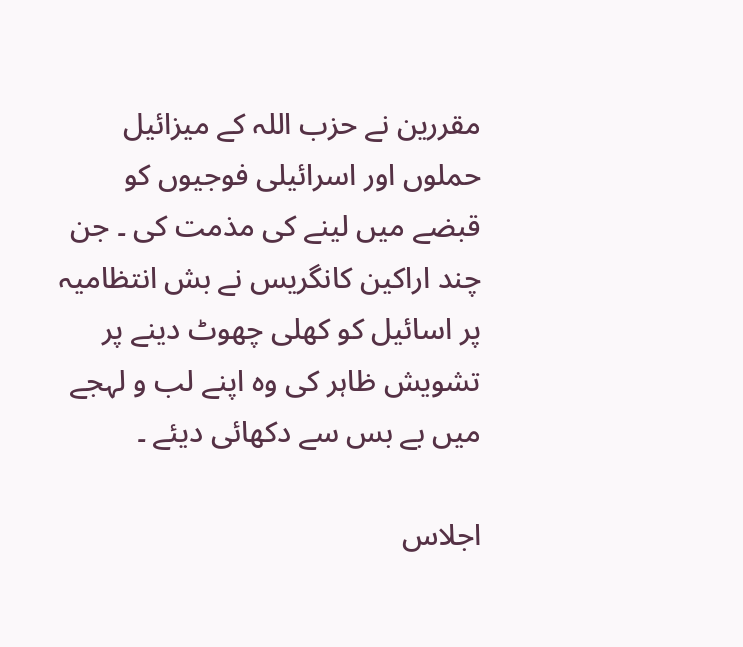مقررین نے حزب اللہ کے میزائیل حملوں اور اسرائیلی فوجیوں کو قبضے میں لینے کی مذمت کی ۔ جن چند اراکین کانگریس نے بش انتظامیہ پر اسائیل کو کھلی چھوٹ دینے پر تشویش ظاہر کی وہ اپنے لب و لہجے میں بے بس سے دکھائی دیئے ۔

اجلاس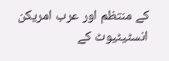کے منتظم اور عرب امریکن انسٹیٹیوٹ کے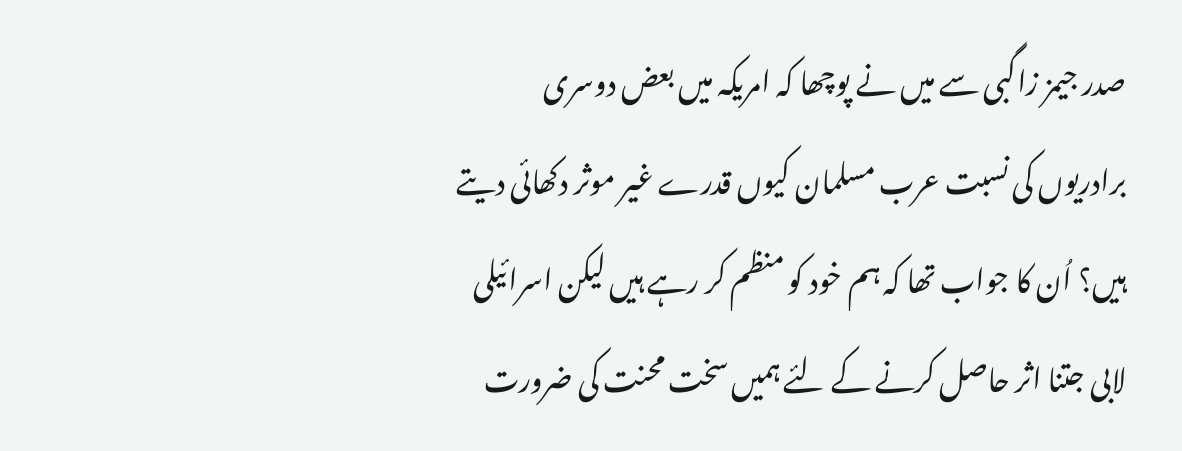صدر جیمز زاگبی سے میں نے پوچھا کہ امریکہ میں بعض دوسری برادریوں کی نسبت عرب مسلمان کیوں قدرے غیر موثر دکھائی دیتے ہیں؟ اُن کا جواب تھا کہ ہم خود کو منظم کر رہے ہیں لیکن اسرائیلی لابی جتنا اثر حاصل کرنے کے لئے ہمیں سخت محنت کی ضرورت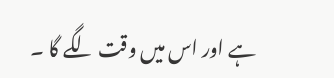ہے اور اس میں وقت لگے گا ۔